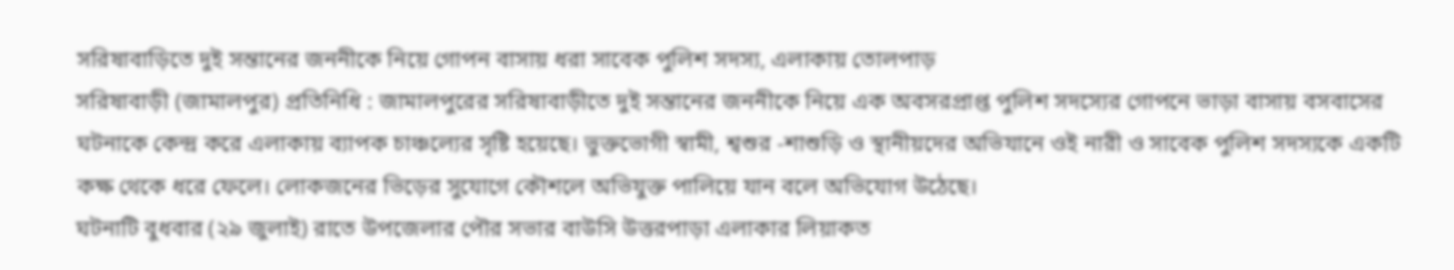সরিষাবাড়িতে দুই সন্তানের জননীকে নিয়ে গোপন বাসায় ধরা সাবেক পুলিশ সদস্য, এলাকায় তোলপাড়
সরিষাবাড়ী (জামালপুর) প্রতিনিধি : জামালপুরের সরিষাবাড়ীতে দুই সন্তানের জননীকে নিয়ে এক অবসরপ্রাপ্ত পুলিশ সদস্যের গোপনে ভাড়া বাসায় বসবাসের ঘটনাকে কেন্দ্র করে এলাকায় ব্যাপক চাঞ্চল্যের সৃষ্টি হয়েছে। ভুক্তভোগী স্বামী, শ্বশুর -শাশুড়ি ও স্থানীয়দের অভিযানে ওই নারী ও সাবেক পুলিশ সদস্যকে একটি কক্ষ থেকে ধরে ফেলে। লোকজনের ভিড়ের সুযোগে কৌশলে অভিযুক্ত পালিয়ে যান বলে অভিযোগ উঠেছে।
ঘটনাটি বুধবার (২৯ জুলাই) রাতে উপজেলার পৌর সভার বাউসি উত্তরপাড়া এলাকার লিয়াকত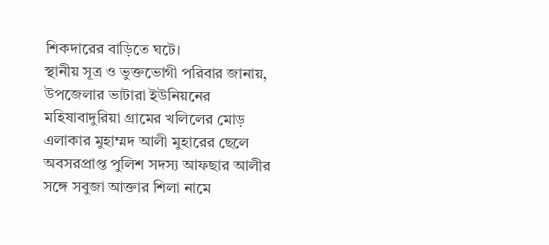শিকদারের বাড়িতে ঘটে।
স্থানীয় সূত্র ও ভুক্তভোগী পরিবার জানায়, উপজেলার ভাটারা ইউনিয়নের মহিষাবাদুরিয়া গ্রামের খলিলের মোড় এলাকার মুহাম্মদ আলী মুহারের ছেলে অবসরপ্রাপ্ত পুলিশ সদস্য আফছার আলীর সঙ্গে সবুজা আক্তার শিলা নামে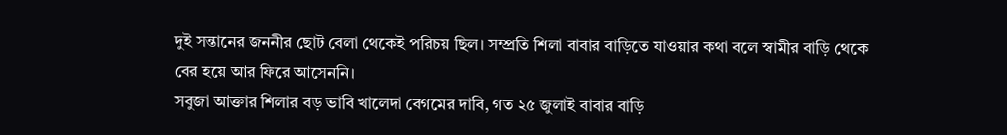দুই সন্তানের জননীর ছোট বেলা থেকেই পরিচয় ছিল। সম্প্রতি শিলা বাবার বাড়িতে যাওয়ার কথা বলে স্বামীর বাড়ি থেকে বের হয়ে আর ফিরে আসেননি।
সবুজা আক্তার শিলার বড় ভাবি খালেদা বেগমের দাবি, গত ২৫ জুলাই বাবার বাড়ি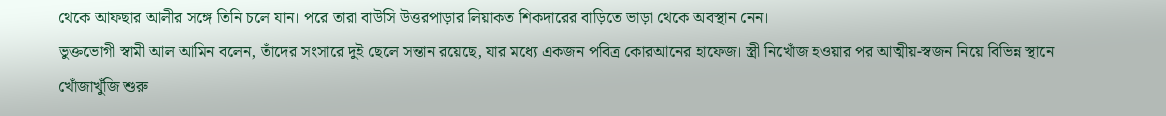থেকে আফছার আলীর সঙ্গে তিনি চলে যান। পরে তারা বাউসি উত্তরপাড়ার লিয়াকত শিকদারের বাড়িতে ভাড়া থেকে অবস্থান নেন।
ভুক্তভোগী স্বামী আল আমিন বলেন, তাঁদের সংসারে দুই ছেলে সন্তান রয়েছে, যার মধ্যে একজন পবিত্র কোরআনের হাফেজ। স্ত্রী নিখোঁজ হওয়ার পর আত্মীয়-স্বজন নিয়ে বিভিন্ন স্থানে খোঁজাখুঁজি শুরু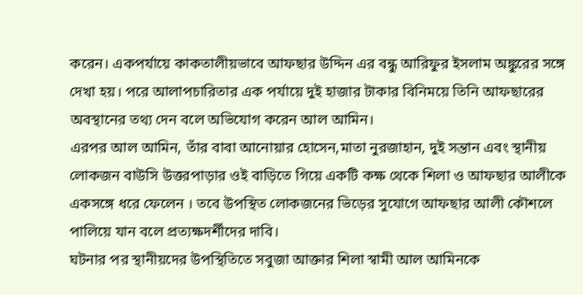করেন। একপর্যায়ে কাকতালীয়ভাবে আফছার উদ্দিন এর বন্ধু আরিফুর ইসলাম অঙ্কুরের সঙ্গে দেখা হয়। পরে আলাপচারিতার এক পর্যায়ে দুই হাজার টাকার বিনিময়ে তিনি আফছারের অবস্থানের তথ্য দেন বলে অভিযোগ করেন আল আমিন।
এরপর আল আমিন, তাঁর বাবা আনোয়ার হোসেন,মাতা নুরজাহান, দুই সন্তান এবং স্থানীয় লোকজন বাউসি উত্তরপাড়ার ওই বাড়িতে গিয়ে একটি কক্ষ থেকে শিলা ও আফছার আলীকে একসঙ্গে ধরে ফেলেন । তবে উপস্থিত লোকজনের ভিড়ের সুযোগে আফছার আলী কৌশলে পালিয়ে যান বলে প্রত্যক্ষদর্শীদের দাবি।
ঘটনার পর স্থানীয়দের উপস্থিতিতে সবুজা আক্তার শিলা স্বামী আল আমিনকে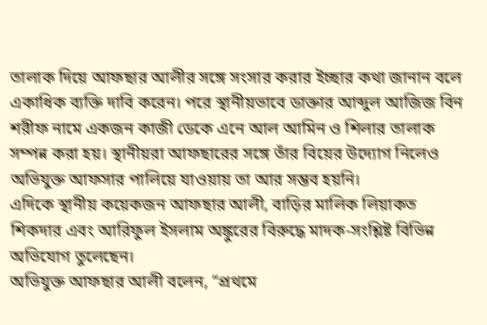তালাক দিয়ে আফছার আলীর সঙ্গে সংসার করার ইচ্ছার কথা জানান বলে একাধিক ব্যক্তি দাবি করেন। পরে স্থানীয়ভাবে ডাক্তার আব্দুল আজিজ বিন শরীফ নামে একজন কাজী ডেকে এনে আল আমিন ও শিলার তালাক সম্পন্ন করা হয়। স্থানীয়রা আফছারের সঙ্গে তাঁর বিয়ের উদ্যোগ নিলেও অভিযুক্ত আফসার পালিয়ে যাওয়ায় তা আর সম্ভব হয়নি।
এদিকে স্থানীয় কয়েকজন আফছার আলী, বাড়ির মালিক লিয়াকত শিকদার এবং আরিফুল ইসলাম অঙ্কুরের বিরুদ্ধে মাদক-সংশ্লিষ্ট বিভিন্ন অভিযোগ তুলেছেন।
অভিযুক্ত আফছার আলী বলেন, “প্রথমে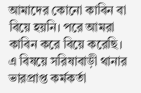আমাদের কোনো কাবিন বা বিয়ে হয়নি। পরে আমরা কাবিন করে বিয়ে করেছি।
এ বিষয়ে সরিষাবাড়ী থানার ভারপ্রাপ্ত কর্মকর্তা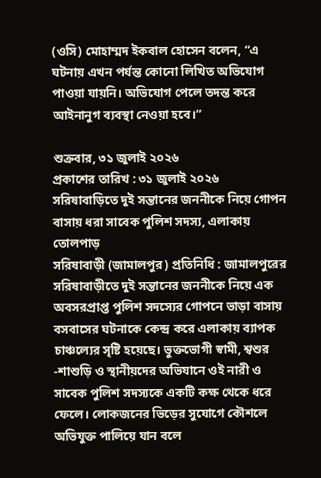(ওসি) মোহাম্মদ ইকবাল হোসেন বলেন, “এ ঘটনায় এখন পর্যন্ত কোনো লিখিত অভিযোগ পাওয়া যায়নি। অভিযোগ পেলে তদন্ত করে আইনানুগ ব্যবস্থা নেওয়া হবে।”

শুক্রবার, ৩১ জুলাই ২০২৬
প্রকাশের তারিখ : ৩১ জুলাই ২০২৬
সরিষাবাড়িতে দুই সন্তানের জননীকে নিয়ে গোপন বাসায় ধরা সাবেক পুলিশ সদস্য, এলাকায় তোলপাড়
সরিষাবাড়ী (জামালপুর) প্রতিনিধি : জামালপুরের সরিষাবাড়ীতে দুই সন্তানের জননীকে নিয়ে এক অবসরপ্রাপ্ত পুলিশ সদস্যের গোপনে ভাড়া বাসায় বসবাসের ঘটনাকে কেন্দ্র করে এলাকায় ব্যাপক চাঞ্চল্যের সৃষ্টি হয়েছে। ভুক্তভোগী স্বামী, শ্বশুর -শাশুড়ি ও স্থানীয়দের অভিযানে ওই নারী ও সাবেক পুলিশ সদস্যকে একটি কক্ষ থেকে ধরে ফেলে। লোকজনের ভিড়ের সুযোগে কৌশলে অভিযুক্ত পালিয়ে যান বলে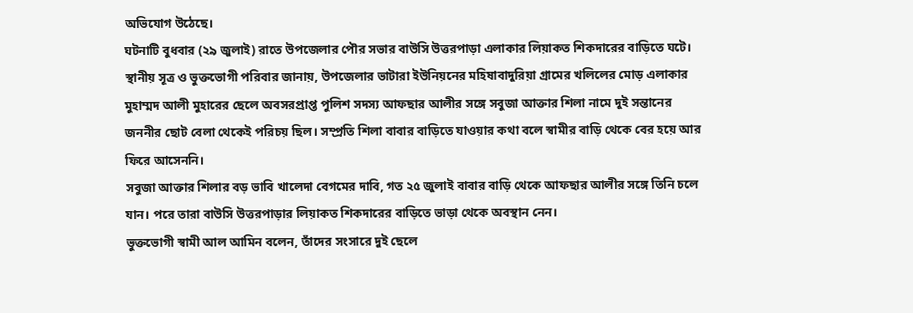অভিযোগ উঠেছে।
ঘটনাটি বুধবার (২৯ জুলাই) রাতে উপজেলার পৌর সভার বাউসি উত্তরপাড়া এলাকার লিয়াকত শিকদারের বাড়িতে ঘটে।
স্থানীয় সূত্র ও ভুক্তভোগী পরিবার জানায়, উপজেলার ভাটারা ইউনিয়নের মহিষাবাদুরিয়া গ্রামের খলিলের মোড় এলাকার মুহাম্মদ আলী মুহারের ছেলে অবসরপ্রাপ্ত পুলিশ সদস্য আফছার আলীর সঙ্গে সবুজা আক্তার শিলা নামে দুই সন্তানের জননীর ছোট বেলা থেকেই পরিচয় ছিল। সম্প্রতি শিলা বাবার বাড়িতে যাওয়ার কথা বলে স্বামীর বাড়ি থেকে বের হয়ে আর ফিরে আসেননি।
সবুজা আক্তার শিলার বড় ভাবি খালেদা বেগমের দাবি, গত ২৫ জুলাই বাবার বাড়ি থেকে আফছার আলীর সঙ্গে তিনি চলে যান। পরে তারা বাউসি উত্তরপাড়ার লিয়াকত শিকদারের বাড়িতে ভাড়া থেকে অবস্থান নেন।
ভুক্তভোগী স্বামী আল আমিন বলেন, তাঁদের সংসারে দুই ছেলে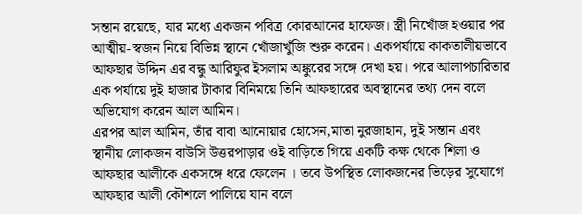সন্তান রয়েছে, যার মধ্যে একজন পবিত্র কোরআনের হাফেজ। স্ত্রী নিখোঁজ হওয়ার পর আত্মীয়-স্বজন নিয়ে বিভিন্ন স্থানে খোঁজাখুঁজি শুরু করেন। একপর্যায়ে কাকতালীয়ভাবে আফছার উদ্দিন এর বন্ধু আরিফুর ইসলাম অঙ্কুরের সঙ্গে দেখা হয়। পরে আলাপচারিতার এক পর্যায়ে দুই হাজার টাকার বিনিময়ে তিনি আফছারের অবস্থানের তথ্য দেন বলে অভিযোগ করেন আল আমিন।
এরপর আল আমিন, তাঁর বাবা আনোয়ার হোসেন,মাতা নুরজাহান, দুই সন্তান এবং স্থানীয় লোকজন বাউসি উত্তরপাড়ার ওই বাড়িতে গিয়ে একটি কক্ষ থেকে শিলা ও আফছার আলীকে একসঙ্গে ধরে ফেলেন । তবে উপস্থিত লোকজনের ভিড়ের সুযোগে আফছার আলী কৌশলে পালিয়ে যান বলে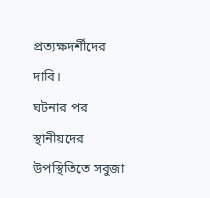প্রত্যক্ষদর্শীদের দাবি।
ঘটনার পর স্থানীয়দের উপস্থিতিতে সবুজা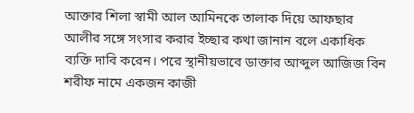আক্তার শিলা স্বামী আল আমিনকে তালাক দিয়ে আফছার আলীর সঙ্গে সংসার করার ইচ্ছার কথা জানান বলে একাধিক ব্যক্তি দাবি করেন। পরে স্থানীয়ভাবে ডাক্তার আব্দুল আজিজ বিন শরীফ নামে একজন কাজী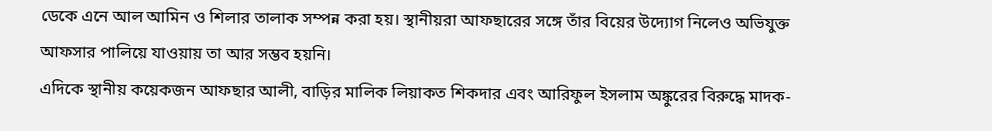ডেকে এনে আল আমিন ও শিলার তালাক সম্পন্ন করা হয়। স্থানীয়রা আফছারের সঙ্গে তাঁর বিয়ের উদ্যোগ নিলেও অভিযুক্ত আফসার পালিয়ে যাওয়ায় তা আর সম্ভব হয়নি।
এদিকে স্থানীয় কয়েকজন আফছার আলী, বাড়ির মালিক লিয়াকত শিকদার এবং আরিফুল ইসলাম অঙ্কুরের বিরুদ্ধে মাদক-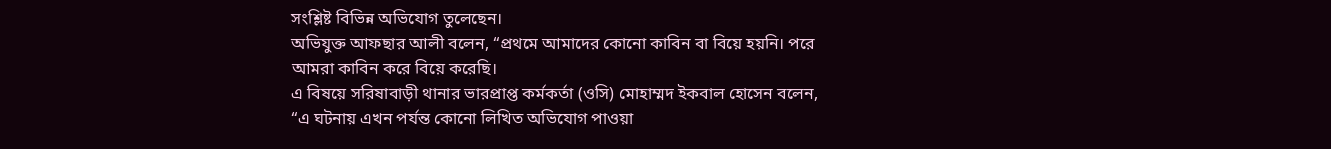সংশ্লিষ্ট বিভিন্ন অভিযোগ তুলেছেন।
অভিযুক্ত আফছার আলী বলেন, “প্রথমে আমাদের কোনো কাবিন বা বিয়ে হয়নি। পরে আমরা কাবিন করে বিয়ে করেছি।
এ বিষয়ে সরিষাবাড়ী থানার ভারপ্রাপ্ত কর্মকর্তা (ওসি) মোহাম্মদ ইকবাল হোসেন বলেন, “এ ঘটনায় এখন পর্যন্ত কোনো লিখিত অভিযোগ পাওয়া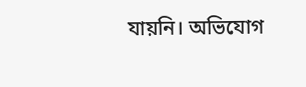যায়নি। অভিযোগ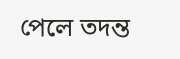পেলে তদন্ত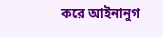করে আইনানুগ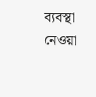ব্যবস্থা নেওয়া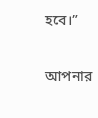হবে।”

আপনার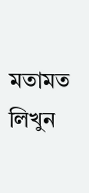মতামত লিখুন